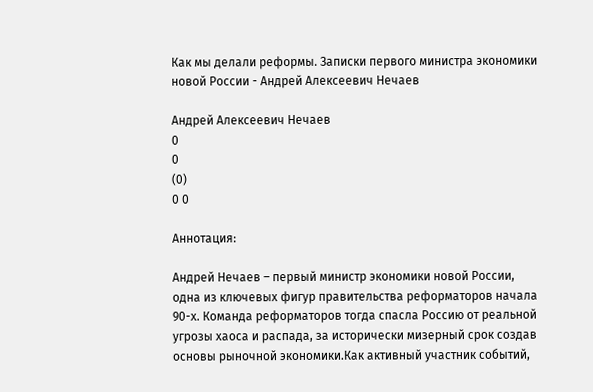Как мы делали реформы. Записки первого министра экономики новой России - Андрей Алексеевич Нечаев

Андрей Алексеевич Нечаев
0
0
(0)
0 0

Аннотация:

Андрей Нечаев – первый министр экономики новой России, одна из ключевых фигур правительства реформаторов начала 90-х. Команда реформаторов тогда спасла Россию от реальной угрозы хаоса и распада, за исторически мизерный срок создав основы рыночной экономики.Как активный участник событий,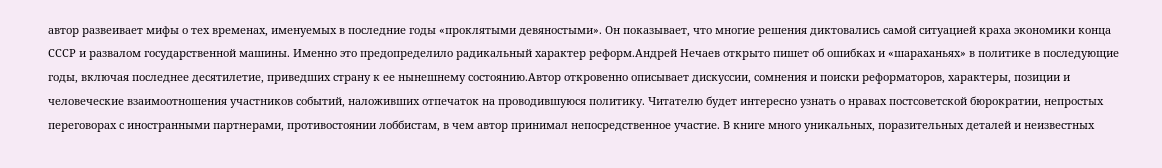автор развеивает мифы о тех временах, именуемых в последние годы «проклятыми девяностыми». Он показывает, что многие решения диктовались самой ситуацией краха экономики конца СССР и развалом государственной машины. Именно это предопределило радикальный характер реформ.Андрей Нечаев открыто пишет об ошибках и «шараханьях» в политике в последующие годы, включая последнее десятилетие, приведших страну к ее нынешнему состоянию.Автор откровенно описывает дискуссии, сомнения и поиски реформаторов, характеры, позиции и человеческие взаимоотношения участников событий, наложивших отпечаток на проводившуюся политику. Читателю будет интересно узнать о нравах постсоветской бюрократии, непростых переговорах с иностранными партнерами, противостоянии лоббистам, в чем автор принимал непосредственное участие. В книге много уникальных, поразительных деталей и неизвестных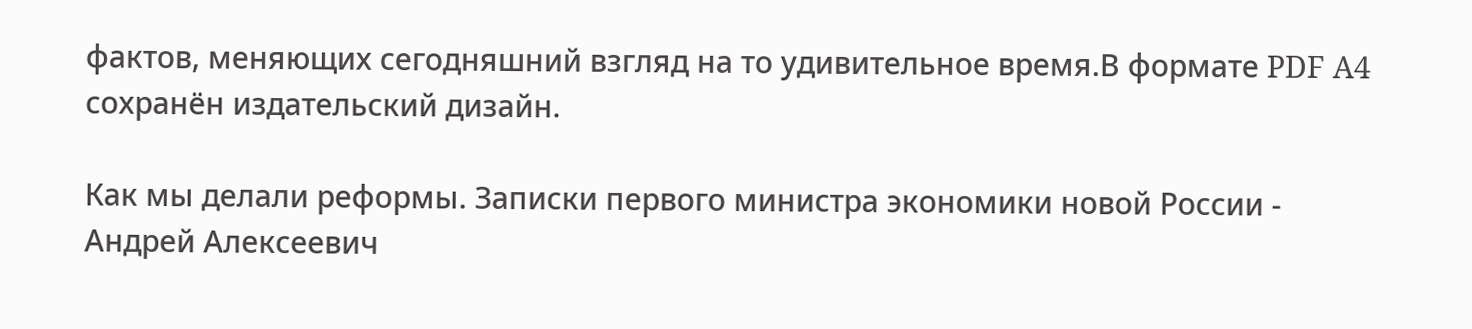фактов, меняющих сегодняшний взгляд на то удивительное время.В формате PDF A4 сохранён издательский дизайн.

Как мы делали реформы. Записки первого министра экономики новой России - Андрей Алексеевич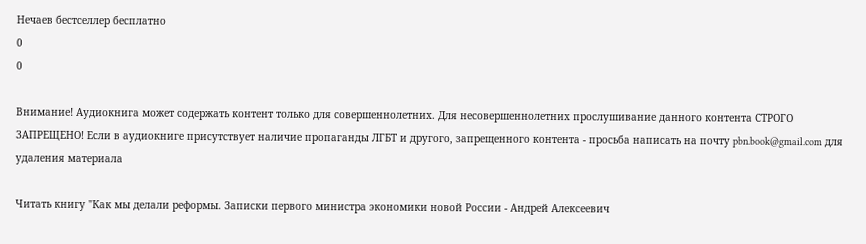Нечаев бестселлер бесплатно
0
0

Внимание! Аудиокнига может содержать контент только для совершеннолетних. Для несовершеннолетних прослушивание данного контента СТРОГО ЗАПРЕЩЕНО! Если в аудиокниге присутствует наличие пропаганды ЛГБТ и другого, запрещенного контента - просьба написать на почту pbn.book@gmail.com для удаления материала

Читать книгу "Как мы делали реформы. Записки первого министра экономики новой России - Андрей Алексеевич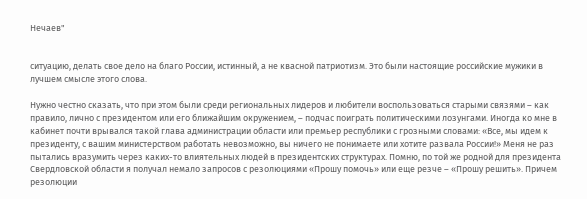Нечаев"


ситуацию, делать свое дело на благо России, истинный, а не квасной патриотизм. Это были настоящие российские мужики в лучшем смысле этого слова.

Нужно честно сказать, что при этом были среди региональных лидеров и любители воспользоваться старыми связями – как правило, лично с президентом или его ближайшим окружением, – подчас поиграть политическими лозунгами. Иногда ко мне в кабинет почти врывался такой глава администрации области или премьер республики с грозными словами: «Все, мы идем к президенту, с вашим министерством работать невозможно, вы ничего не понимаете или хотите развала России!» Меня не раз пытались вразумить через каких-то влиятельных людей в президентских структурах. Помню, по той же родной для президента Свердловской области я получал немало запросов с резолюциями «Прошу помочь» или еще резче – «Прошу решить». Причем резолюции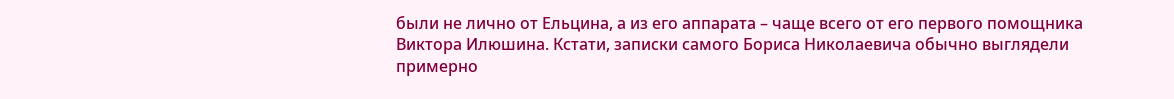были не лично от Ельцина, а из его аппарата – чаще всего от его первого помощника Виктора Илюшина. Кстати, записки самого Бориса Николаевича обычно выглядели примерно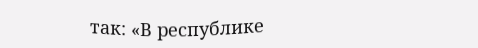так: «В республике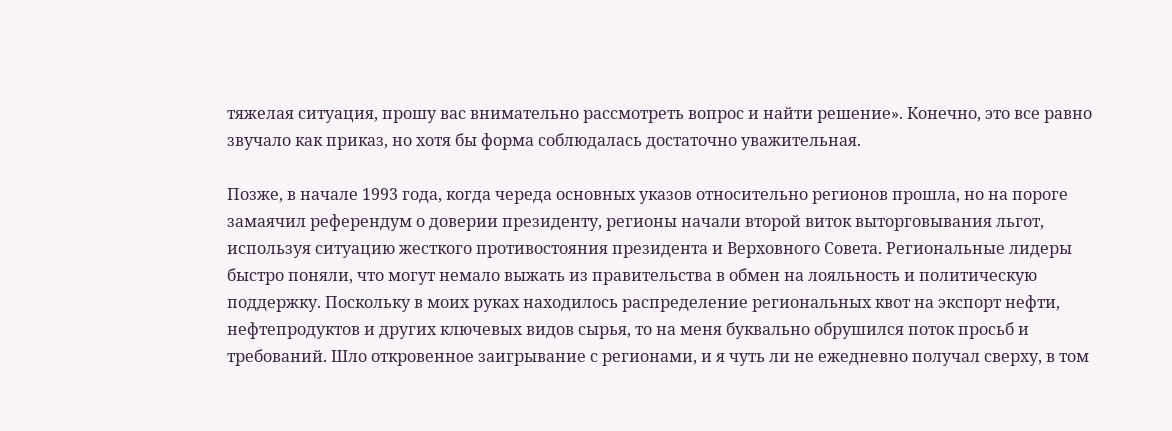тяжелая ситуация, прошу вас внимательно рассмотреть вопрос и найти решение». Конечно, это все равно звучало как приказ, но хотя бы форма соблюдалась достаточно уважительная.

Позже, в начале 1993 года, когда череда основных указов относительно регионов прошла, но на пороге замаячил референдум о доверии президенту, регионы начали второй виток выторговывания льгот, используя ситуацию жесткого противостояния президента и Верховного Совета. Региональные лидеры быстро поняли, что могут немало выжать из правительства в обмен на лояльность и политическую поддержку. Поскольку в моих руках находилось распределение региональных квот на экспорт нефти, нефтепродуктов и других ключевых видов сырья, то на меня буквально обрушился поток просьб и требований. Шло откровенное заигрывание с регионами, и я чуть ли не ежедневно получал сверху, в том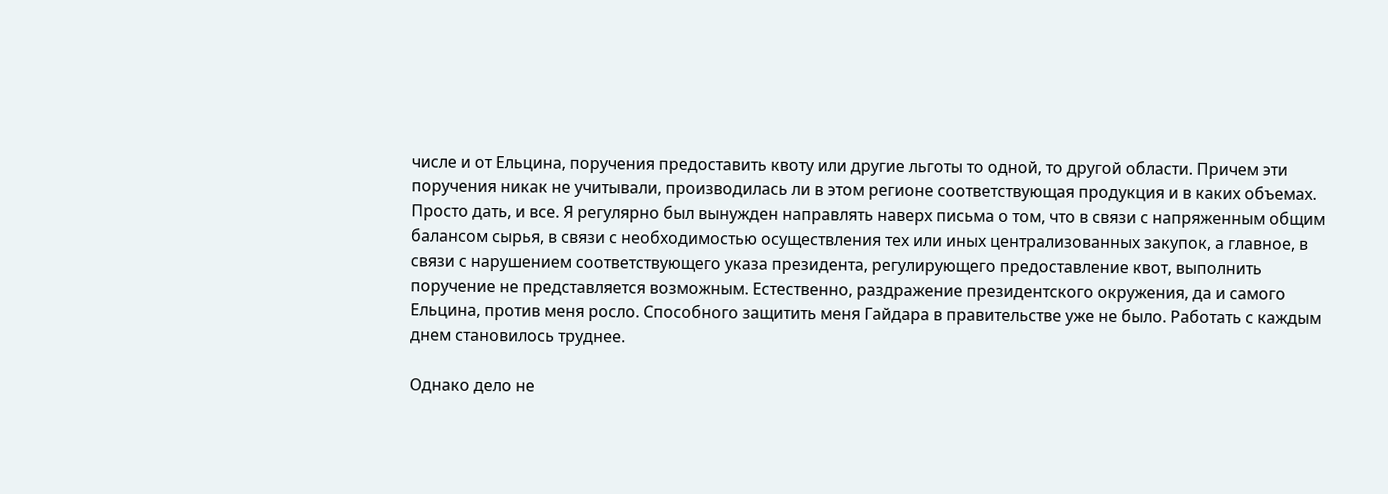числе и от Ельцина, поручения предоставить квоту или другие льготы то одной, то другой области. Причем эти поручения никак не учитывали, производилась ли в этом регионе соответствующая продукция и в каких объемах. Просто дать, и все. Я регулярно был вынужден направлять наверх письма о том, что в связи с напряженным общим балансом сырья, в связи с необходимостью осуществления тех или иных централизованных закупок, а главное, в связи с нарушением соответствующего указа президента, регулирующего предоставление квот, выполнить поручение не представляется возможным. Естественно, раздражение президентского окружения, да и самого Ельцина, против меня росло. Способного защитить меня Гайдара в правительстве уже не было. Работать с каждым днем становилось труднее.

Однако дело не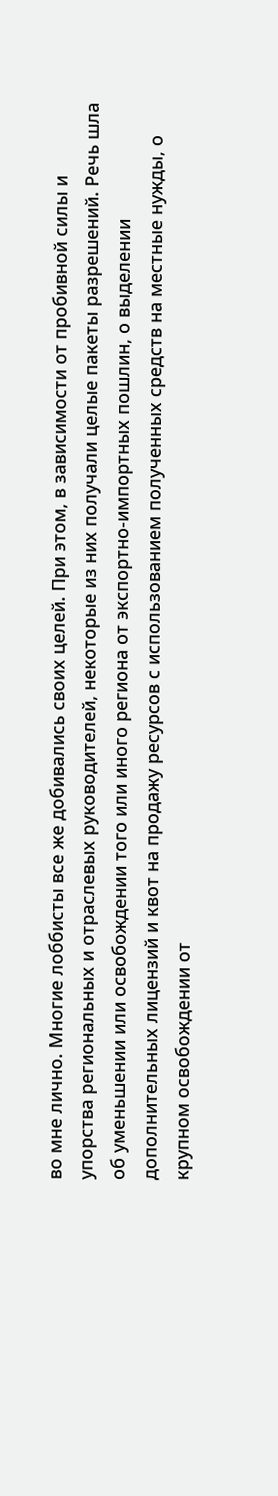во мне лично. Многие лоббисты все же добивались своих целей. При этом, в зависимости от пробивной силы и упорства региональных и отраслевых руководителей, некоторые из них получали целые пакеты разрешений. Речь шла об уменьшении или освобождении того или иного региона от экспортно-импортных пошлин, о выделении дополнительных лицензий и квот на продажу ресурсов с использованием полученных средств на местные нужды, о крупном освобождении от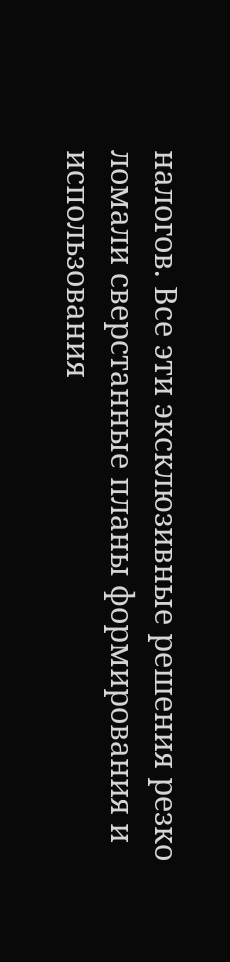налогов. Все эти эксклюзивные решения резко ломали сверстанные планы формирования и использования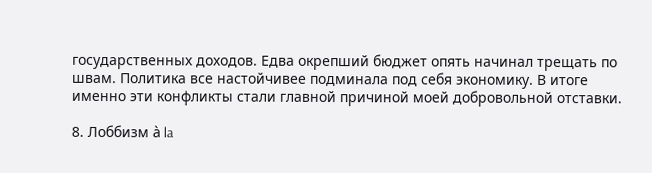государственных доходов. Едва окрепший бюджет опять начинал трещать по швам. Политика все настойчивее подминала под себя экономику. В итоге именно эти конфликты стали главной причиной моей добровольной отставки.

8. Лоббизм à la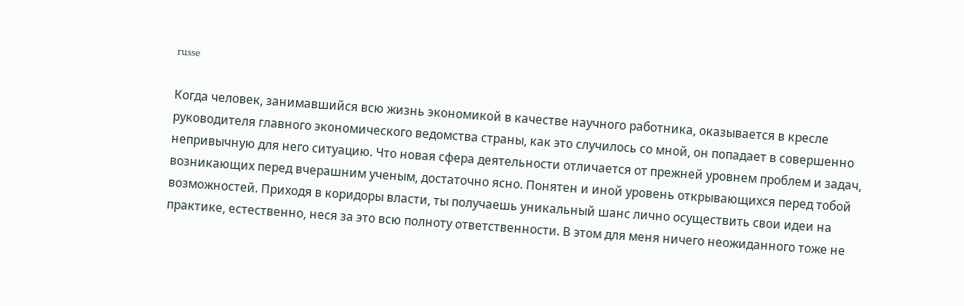russe

Когда человек, занимавшийся всю жизнь экономикой в качестве научного работника, оказывается в кресле руководителя главного экономического ведомства страны, как это случилось со мной, он попадает в совершенно непривычную для него ситуацию. Что новая сфера деятельности отличается от прежней уровнем проблем и задач, возникающих перед вчерашним ученым, достаточно ясно. Понятен и иной уровень открывающихся перед тобой возможностей. Приходя в коридоры власти, ты получаешь уникальный шанс лично осуществить свои идеи на практике, естественно, неся за это всю полноту ответственности. В этом для меня ничего неожиданного тоже не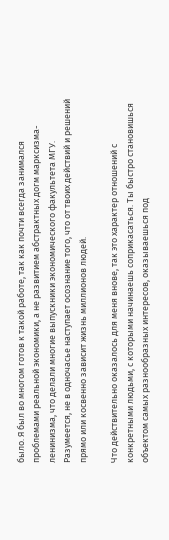было. Я был во многом готов к такой работе, так как почти всегда занимался проблемами реальной экономики, а не развитием абстрактных догм марксизма-ленинизма, что делали многие выпускники экономического факультета МГУ. Разумеется, не в одночасье наступает осознание того, что от твоих действий и решений прямо или косвенно зависит жизнь миллионов людей.

Что действительно оказалось для меня внове, так это характер отношений с конкретными людьми, с которыми начинаешь соприкасаться. Ты быстро становишься объектом самых разнообразных интересов, оказываешься под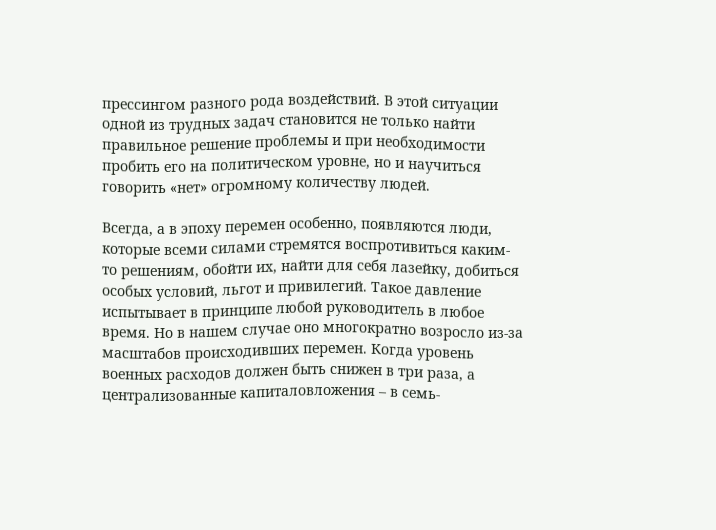прессингом разного рода воздействий. В этой ситуации одной из трудных задач становится не только найти правильное решение проблемы и при необходимости пробить его на политическом уровне, но и научиться говорить «нет» огромному количеству людей.

Всегда, а в эпоху перемен особенно, появляются люди, которые всеми силами стремятся воспротивиться каким-то решениям, обойти их, найти для себя лазейку, добиться особых условий, льгот и привилегий. Такое давление испытывает в принципе любой руководитель в любое время. Но в нашем случае оно многократно возросло из-за масштабов происходивших перемен. Когда уровень военных расходов должен быть снижен в три раза, а централизованные капиталовложения – в семь-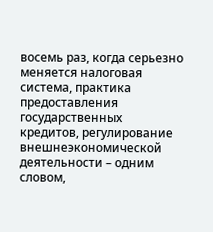восемь раз, когда серьезно меняется налоговая система, практика предоставления государственных кредитов, регулирование внешнеэкономической деятельности – одним словом,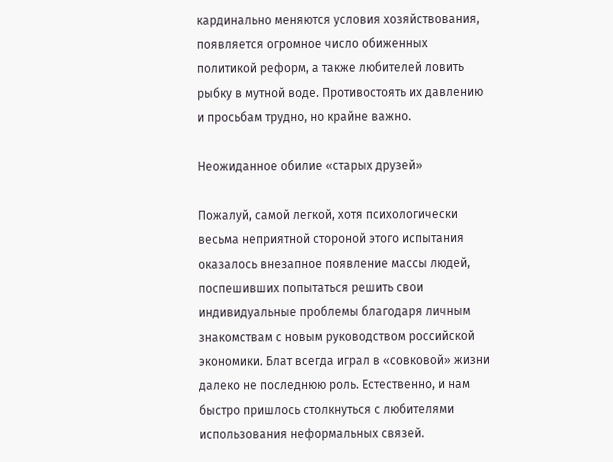кардинально меняются условия хозяйствования, появляется огромное число обиженных политикой реформ, а также любителей ловить рыбку в мутной воде. Противостоять их давлению и просьбам трудно, но крайне важно.

Неожиданное обилие «старых друзей»

Пожалуй, самой легкой, хотя психологически весьма неприятной стороной этого испытания оказалось внезапное появление массы людей, поспешивших попытаться решить свои индивидуальные проблемы благодаря личным знакомствам с новым руководством российской экономики. Блат всегда играл в «совковой» жизни далеко не последнюю роль. Естественно, и нам быстро пришлось столкнуться с любителями использования неформальных связей.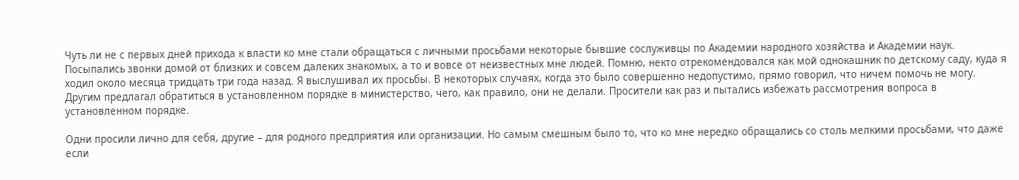Чуть ли не с первых дней прихода к власти ко мне стали обращаться с личными просьбами некоторые бывшие сослуживцы по Академии народного хозяйства и Академии наук. Посыпались звонки домой от близких и совсем далеких знакомых, а то и вовсе от неизвестных мне людей. Помню, некто отрекомендовался как мой однокашник по детскому саду, куда я ходил около месяца тридцать три года назад. Я выслушивал их просьбы. В некоторых случаях, когда это было совершенно недопустимо, прямо говорил, что ничем помочь не могу. Другим предлагал обратиться в установленном порядке в министерство, чего, как правило, они не делали. Просители как раз и пытались избежать рассмотрения вопроса в установленном порядке.

Одни просили лично для себя, другие – для родного предприятия или организации. Но самым смешным было то, что ко мне нередко обращались со столь мелкими просьбами, что даже если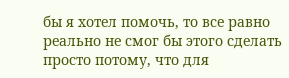бы я хотел помочь, то все равно реально не смог бы этого сделать просто потому, что для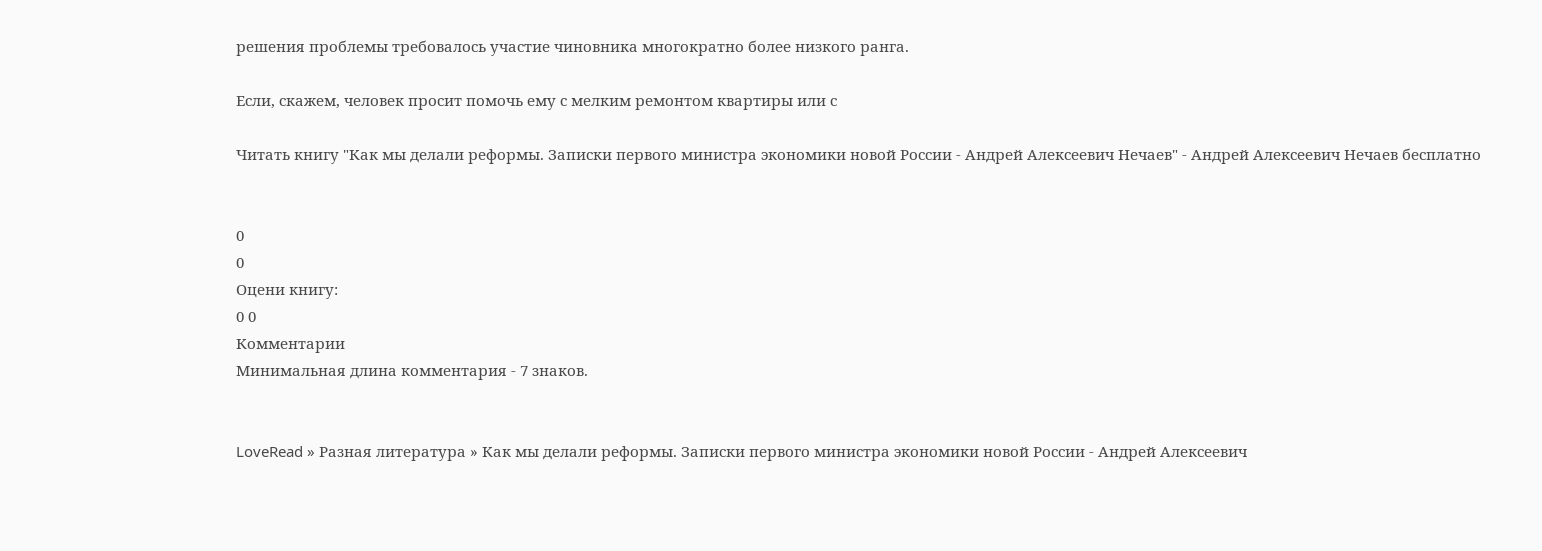решения проблемы требовалось участие чиновника многократно более низкого ранга.

Если, скажем, человек просит помочь ему с мелким ремонтом квартиры или с

Читать книгу "Как мы делали реформы. Записки первого министра экономики новой России - Андрей Алексеевич Нечаев" - Андрей Алексеевич Нечаев бесплатно


0
0
Оцени книгу:
0 0
Комментарии
Минимальная длина комментария - 7 знаков.


LoveRead » Разная литература » Как мы делали реформы. Записки первого министра экономики новой России - Андрей Алексеевич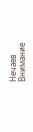Нечаев
Внимание